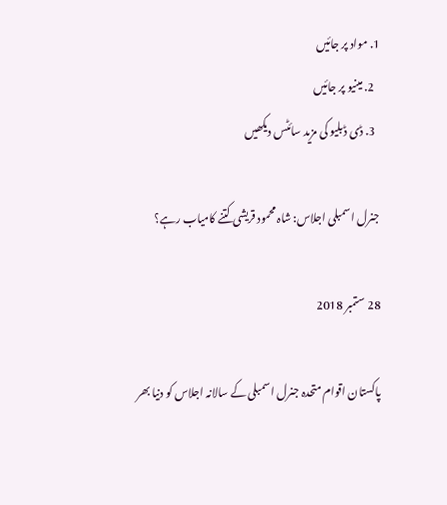1. مواد پر جائیں
  2. مینیو پر جائیں
  3. ڈی ڈبلیو کی مزید سائٹس دیکھیں

جنرل اسمبلی اجلاس: شاہ محمود قریشی کتنے کامیاب رہے؟

28 ستمبر 2018

پاکستان اقوام متحدہ جنرل اسمبلی کے سالانہ اجلاس کو دنیا بھر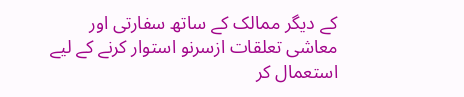کے دیگر ممالک کے ساتھ سفارتی اور معاشی تعلقات ازسرنو استوار کرنے کے لیے استعمال کر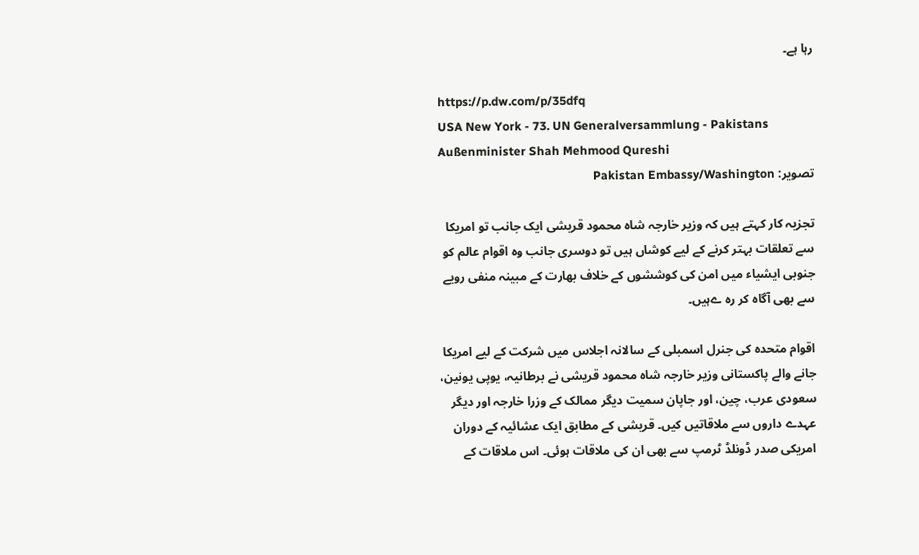رہا ہے۔

https://p.dw.com/p/35dfq
USA New York - 73. UN Generalversammlung - Pakistans Außenminister Shah Mehmood Qureshi
تصویر: Pakistan Embassy/Washington

تجزیہ کار کہتے ہیں کہ وزیر خارجہ شاہ محمود قریشی ایک جانب تو امریکا سے تعلقات بہتر کرنے کے لیے کوشاں ہیں تو دوسری جانب وہ اقوام عالم کو جنوبی ایشیاء میں امن کی کوششوں کے خلاف بھارت کے مبینہ منفی رویے سے بھی آگاہ کر رہ ےہیں۔

اقوام متحدہ کی جنرل اسمبلی کے سالانہ اجلاس میں شرکت کے لیے امریکا جانے والے پاکستانی وزیر خارجہ شاہ محمود قریشی نے برطانیہ، یوپی یونین، سعودی عرب، چین، اور جاپان سمیت دیگر ممالک کے وزرا خارجہ اور دیگر عہدے داروں سے ملاقاتیں کیں۔ قریشی کے مطابق ایک عشائیہ کے دوران امریکی صدر ڈونلڈ ٹرمپ سے بھی ان کی ملاقات ہوئی۔ اس ملاقات کے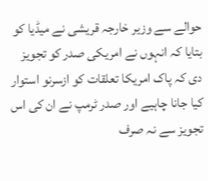حوالے سے وزیر خارجہ قریشی نے میڈیا کو بتایا کہ انہوں نے امریکی صدر کو تجویز دی کہ پاک امریکا تعلقات کو ازسرنو استوار کیا جانا چاہیے اور صدر ٹرمپ نے ان کی اس تجویز سے نہ صرف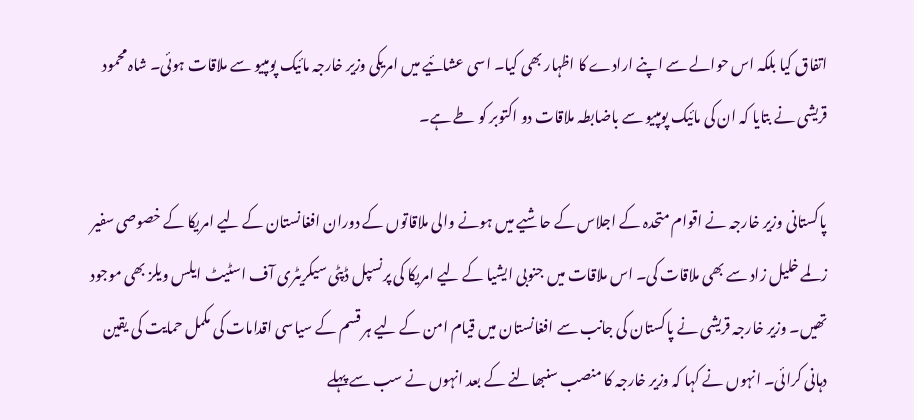اتفاق کیا بلکہ اس حوالے سے اپنے ارادے کا اظہار بھی کیا۔ اسی عشائیے میں امریکی وزیر خارجہ مائیک پومپیو سے ملاقات ہوئی۔ شاہ محمود قریشی نے بتایا کہ ان کی مائیک پومپیو سے باضابطہ ملاقات دو اکتوبر کو طے ہے۔

پاکستانی وزیر خارجہ نے اقوام متحدہ کے اجلاس کے حاشیے میں ہونے والی ملاقاتوں کے دوران افغانستان کے لیے امریکا کے خصوصی سفیر زلمے خلیل زاد سے بھی ملاقات کی۔ اس ملاقات میں جنوبی ایشیا کے لیے امریکا کی پرنسپل ڈپٹی سیکریٹری آف اسٹیٹ ایلس ویلز بھی موجود تھیں۔ وزیر خارجہ قریشی نے پاکستان کی جانب سے افغانستان میں قیام امن کے لیے ہر قسم کے سیاسی اقدامات کی مکمل حمایت کی یقین دہانی کرائی۔ انہوں نے کہا کہ وزیر خارجہ کا منصب سنبھالنے کے بعد انہوں نے سب سے پہلے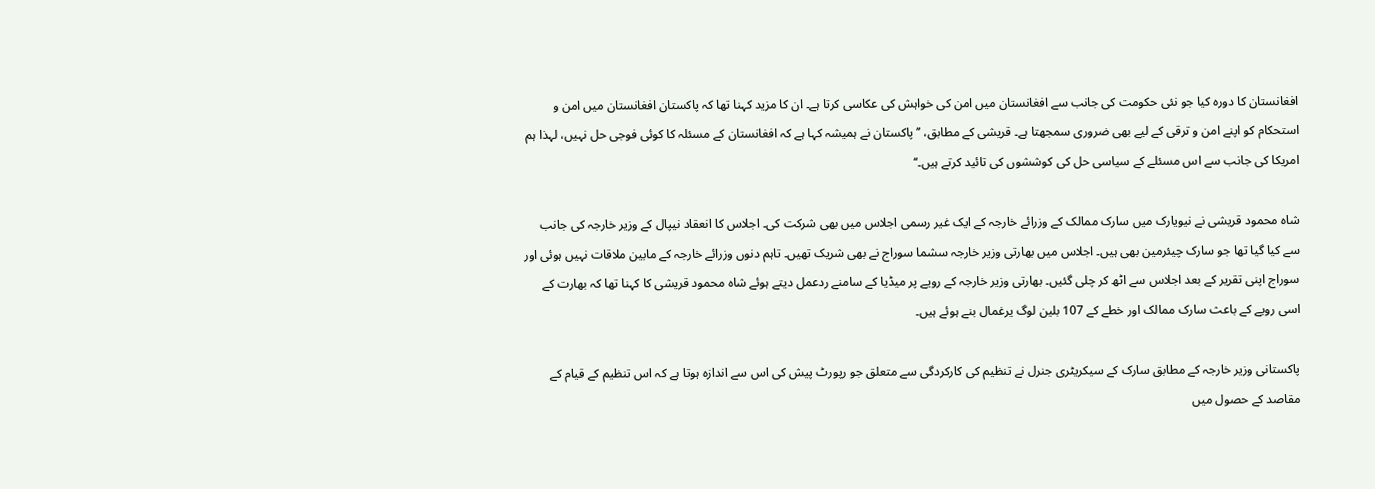افغانستان کا دورہ کیا جو نئی حکومت کی جانب سے افغانستان میں امن کی خواہش کی عکاسی کرتا ہے۔ ان کا مزید کہنا تھا کہ پاکستان افغانستان میں امن و استحکام کو اپنے امن و ترقی کے لیے بھی ضروری سمجھتا ہے۔ قریشی کے مطابق، ’’پاکستان نے ہمیشہ کہا ہے کہ افغانستان کے مسئلہ کا کوئی فوجی حل نہیں، لہذا ہم امریکا کی جانب سے اس مسئلے کے سیاسی حل کی کوششوں کی تائید کرتے ہیں۔‘‘

شاہ محمود قریشی نے نیویارک میں سارک ممالک کے وزرائے خارجہ کے ایک غیر رسمی اجلاس میں بھی شرکت کی۔ اجلاس کا انعقاد نیپال کے وزیر خارجہ کی جانب سے کیا گیا تھا جو سارک چیئرمین بھی ہیں۔ اجلاس میں بھارتی وزیر خارجہ سشما سوراج نے بھی شریک تھیں۔ تاہم دنوں وزرائے خارجہ کے مابین ملاقات نہیں ہوئی اور سوراج اپنی تقریر کے بعد اجلاس سے اٹھ کر چلی گئیں۔ بھارتی وزیر خارجہ کے رویے پر میڈیا کے سامنے ردعمل دیتے ہوئے شاہ محمود قریشی کا کہنا تھا کہ بھارت کے اسی رویے کے باعث سارک ممالک اور خطے کے 107 بلین لوگ یرغمال بنے ہوئے ہیں۔

پاکستانی وزیر خارجہ کے مطابق سارک کے سیکریٹری جنرل نے تنظیم کی کارکردگی سے متعلق جو رپورٹ پیش کی اس سے اندازہ ہوتا ہے کہ اس تنظیم کے قیام کے مقاصد کے حصول میں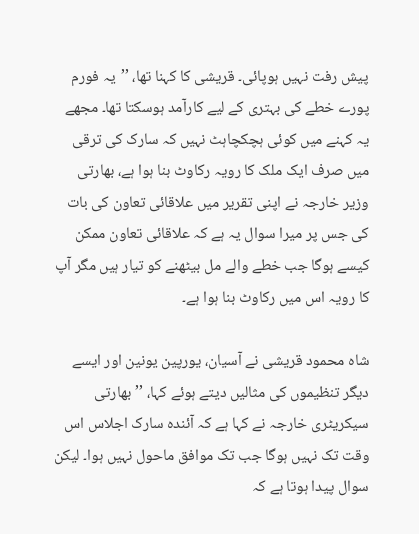پیش رفت نہیں ہوپائی۔ قریشی کا کہنا تھا، ’’یہ فورم پورے خطے کی بہتری کے لیے کارآمد ہوسکتا تھا۔ مجھے یہ کہنے میں کوئی ہچکچاہٹ نہیں کہ سارک کی ترقی میں صرف ایک ملک کا رویہ رکاوٹ بنا ہوا ہے، بھارتی وزیر خارجہ نے اپنی تقریر میں علاقائی تعاون کی بات کی جس پر میرا سوال یہ ہے کہ علاقائی تعاون ممکن کیسے ہوگا جب خطے والے مل بیٹھنے کو تیار ہیں مگر آپ کا رویہ اس میں رکاوٹ بنا ہوا ہے۔

شاہ محمود قریشی نے آسیان، یورپین یونین اور ایسے دیگر تنظیموں کی مثالیں دیتے ہوئے کہا، ’’بھارتی سیکریٹری خارجہ نے کہا ہے کہ آئندہ سارک اجلاس اس وقت تک نہیں ہوگا جب تک موافق ماحول نہیں ہوا۔ لیکن سوال پیدا ہوتا ہے کہ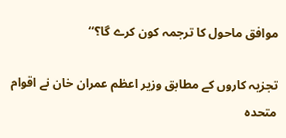موافق ماحول کا ترجمہ کون کرے گا؟‘‘

تجزیہ کاروں کے مطابق وزیر اعظم عمران خان نے اقوام متحدہ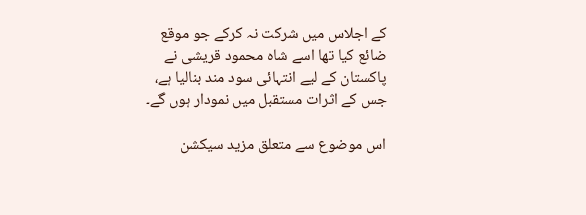کے اجلاس میں شرکت نہ کرکے جو موقع ضائع کیا تھا اسے شاہ محمود قریشی نے پاکستان کے لیے انتہائی سود مند بنالیا ہے، جس کے اثرات مستقبل میں نمودار ہوں گے۔

اس موضوع سے متعلق مزید سیکشن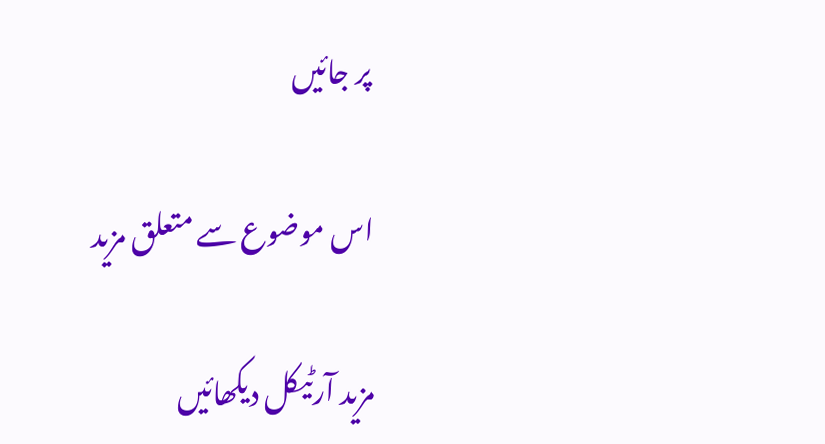پر جائیں

اس موضوع سے متعلق مزید

مزید آرٹیکل دیکھائیں